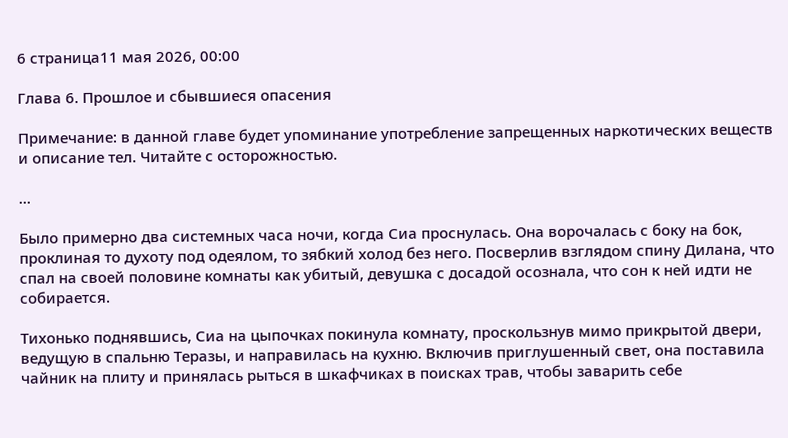6 страница11 мая 2026, 00:00

Глава 6. Прошлое и сбывшиеся опасения

Примечание: в данной главе будет упоминание употребление запрещенных наркотических веществ и описание тел. Читайте с осторожностью.

...

Было примерно два системных часа ночи, когда Сиа проснулась. Она ворочалась с боку на бок, проклиная то духоту под одеялом, то зябкий холод без него. Посверлив взглядом спину Дилана, что спал на своей половине комнаты как убитый, девушка с досадой осознала, что сон к ней идти не собирается.

Тихонько поднявшись, Сиа на цыпочках покинула комнату, проскользнув мимо прикрытой двери, ведущую в спальню Теразы, и направилась на кухню. Включив приглушенный свет, она поставила чайник на плиту и принялась рыться в шкафчиках в поисках трав, чтобы заварить себе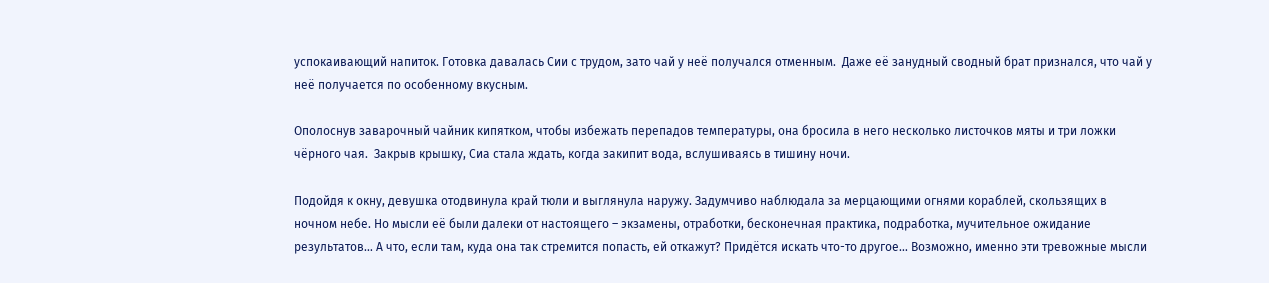успокаивающий напиток. Готовка давалась Сии с трудом, зато чай у неё получался отменным.  Даже её занудный сводный брат признался, что чай у неё получается по особенному вкусным.

Ополоснув заварочный чайник кипятком, чтобы избежать перепадов температуры, она бросила в него несколько листочков мяты и три ложки чёрного чая.  Закрыв крышку, Сиа стала ждать, когда закипит вода, вслушиваясь в тишину ночи.

Подойдя к окну, девушка отодвинула край тюли и выглянула наружу. Задумчиво наблюдала за мерцающими огнями кораблей, скользящих в ночном небе. Но мысли её были далеки от настоящего – экзамены, отработки, бесконечная практика, подработка, мучительное ожидание результатов… А что, если там, куда она так стремится попасть, ей откажут? Придётся искать что-то другое… Возможно, именно эти тревожные мысли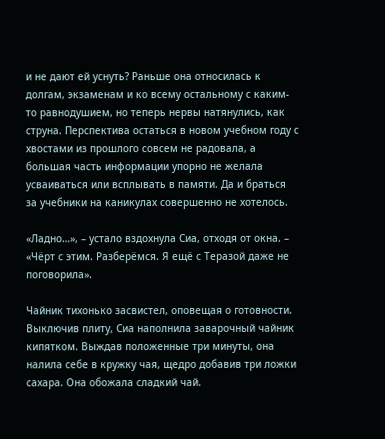и не дают ей уснуть? Раньше она относилась к долгам, экзаменам и ко всему остальному с каким-то равнодушием, но теперь нервы натянулись, как струна. Перспектива остаться в новом учебном году с хвостами из прошлого совсем не радовала, а большая часть информации упорно не желала усваиваться или всплывать в памяти. Да и браться за учебники на каникулах совершенно не хотелось.

«Ладно…», – устало вздохнула Сиа, отходя от окна. – «Чёрт с этим. Разберёмся. Я ещё с Теразой даже не поговорила».

Чайник тихонько засвистел, оповещая о готовности. Выключив плиту, Сиа наполнила заварочный чайник кипятком. Выждав положенные три минуты, она налила себе в кружку чая, щедро добавив три ложки сахара. Она обожала сладкий чай.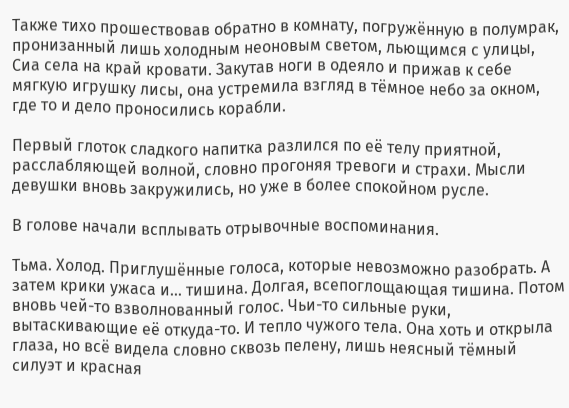Также тихо прошествовав обратно в комнату, погружённую в полумрак, пронизанный лишь холодным неоновым светом, льющимся с улицы, Сиа села на край кровати. Закутав ноги в одеяло и прижав к себе мягкую игрушку лисы, она устремила взгляд в тёмное небо за окном, где то и дело проносились корабли.

Первый глоток сладкого напитка разлился по её телу приятной, расслабляющей волной, словно прогоняя тревоги и страхи. Мысли девушки вновь закружились, но уже в более спокойном русле.

В голове начали всплывать отрывочные воспоминания.

Тьма. Холод. Приглушённые голоса, которые невозможно разобрать. А затем крики ужаса и… тишина. Долгая, всепоглощающая тишина. Потом вновь чей-то взволнованный голос. Чьи-то сильные руки, вытаскивающие её откуда-то. И тепло чужого тела. Она хоть и открыла глаза, но всё видела словно сквозь пелену, лишь неясный тёмный силуэт и красная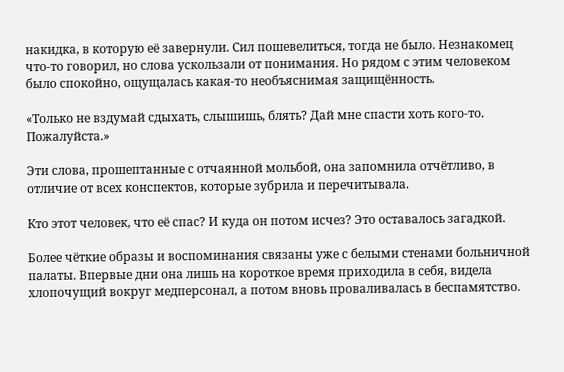накидка, в которую её завернули. Сил пошевелиться, тогда не было. Незнакомец что-то говорил, но слова ускользали от понимания. Но рядом с этим человеком было спокойно, ощущалась какая-то необъяснимая защищённость.

«Только не вздумай сдыхать, слышишь, блять? Дай мне спасти хоть кого-то. Пожалуйста.»

Эти слова, прошептанные с отчаянной мольбой, она запомнила отчётливо, в отличие от всех конспектов, которые зубрила и перечитывала.

Кто этот человек, что её спас? И куда он потом исчез? Это оставалось загадкой.

Более чёткие образы и воспоминания связаны уже с белыми стенами больничной палаты. Впервые дни она лишь на короткое время приходила в себя, видела хлопочущий вокруг медперсонал, а потом вновь проваливалась в беспамятство.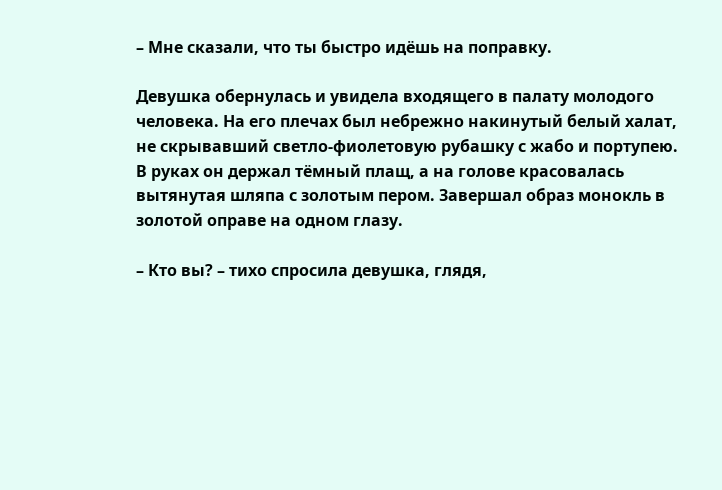– Мне сказали, что ты быстро идёшь на поправку.

Девушка обернулась и увидела входящего в палату молодого человека. На его плечах был небрежно накинутый белый халат, не скрывавший светло-фиолетовую рубашку с жабо и портупею. В руках он держал тёмный плащ, а на голове красовалась вытянутая шляпа с золотым пером. Завершал образ монокль в золотой оправе на одном глазу.

– Кто вы? – тихо спросила девушка, глядя,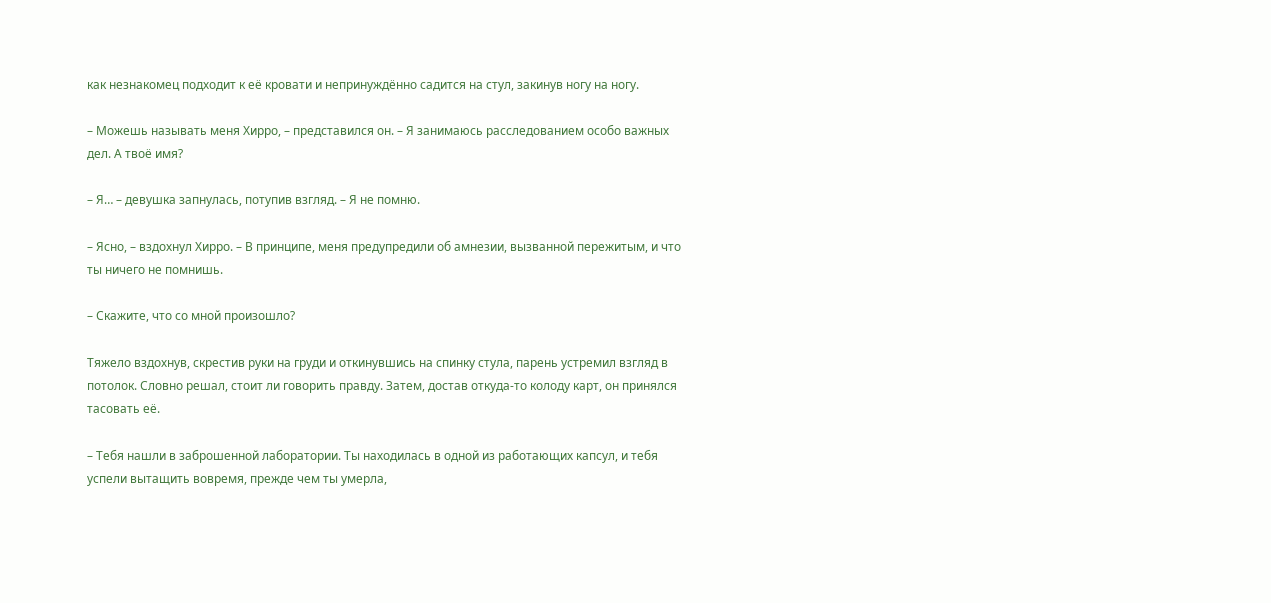как незнакомец подходит к её кровати и непринуждённо садится на стул, закинув ногу на ногу.

– Можешь называть меня Хирро, – представился он. – Я занимаюсь расследованием особо важных дел. А твоё имя?

– Я… – девушка запнулась, потупив взгляд. – Я не помню.

– Ясно, – вздохнул Хирро. – В принципе, меня предупредили об амнезии, вызванной пережитым, и что ты ничего не помнишь.

– Скажите, что со мной произошло?

Тяжело вздохнув, скрестив руки на груди и откинувшись на спинку стула, парень устремил взгляд в потолок. Словно решал, стоит ли говорить правду. Затем, достав откуда-то колоду карт, он принялся тасовать её.

– Тебя нашли в заброшенной лаборатории. Ты находилась в одной из работающих капсул, и тебя успели вытащить вовремя, прежде чем ты умерла,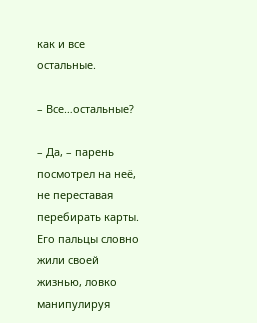как и все остальные.

– Все…остальные?

– Да, – парень посмотрел на неё, не переставая перебирать карты. Его пальцы словно жили своей жизнью, ловко манипулируя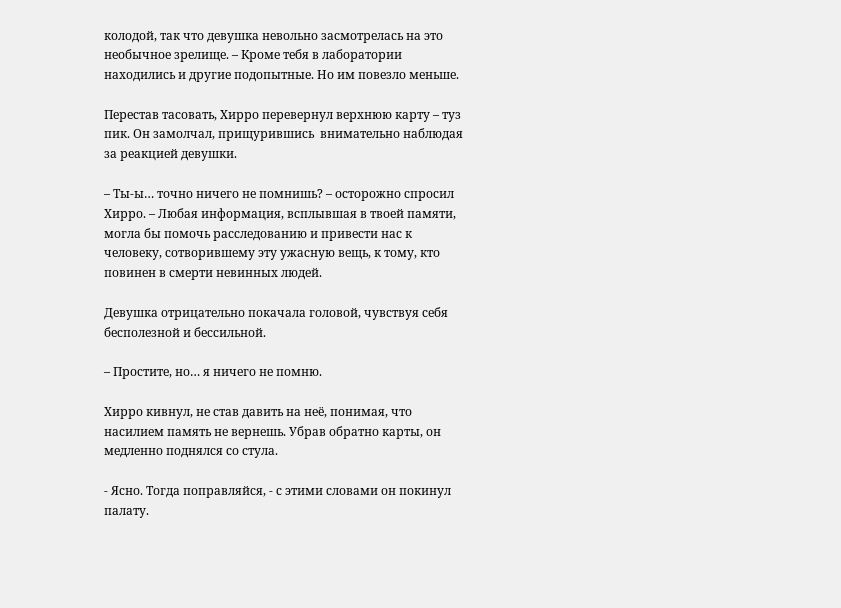колодой, так что девушка невольно засмотрелась на это необычное зрелище. – Кроме тебя в лаборатории находились и другие подопытные. Но им повезло меньше.

Перестав тасовать, Хирро перевернул верхнюю карту – туз пик. Он замолчал, прищурившись  внимательно наблюдая за реакцией девушки.

– Ты-ы… точно ничего не помнишь? – осторожно спросил Хирро. – Любая информация, всплывшая в твоей памяти, могла бы помочь расследованию и привести нас к человеку, сотворившему эту ужасную вещь, к тому, кто повинен в смерти невинных людей.

Девушка отрицательно покачала головой, чувствуя себя бесполезной и бессильной.

– Простите, но… я ничего не помню.

Хирро кивнул, не став давить на неё, понимая, что насилием память не вернешь. Убрав обратно карты, он медленно поднялся со стула.

- Ясно. Тогда поправляйся, - с этими словами он покинул палату.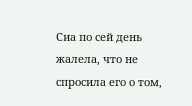Сиа по сей день жалела, что не спросила его о том,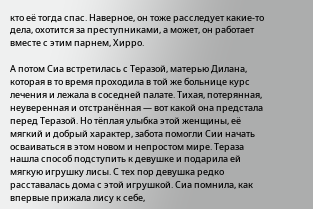кто её тогда спас. Наверное, он тоже расследует какие-то дела, охотится за преступниками, а может, он работает вместе с этим парнем, Хирро.

А потом Сиа встретилась с Теразой, матерью Дилана, которая в то время проходила в той же больнице курс лечения и лежала в соседней палате. Тихая, потерянная, неуверенная и отстранённая — вот какой она предстала перед Теразой. Но тёплая улыбка этой женщины, её мягкий и добрый характер, забота помогли Сии начать осваиваться в этом новом и непростом мире. Тераза нашла способ подступить к девушке и подарила ей мягкую игрушку лисы. С тех пор девушка редко расставалась дома с этой игрушкой. Сиа помнила, как впервые прижала лису к себе,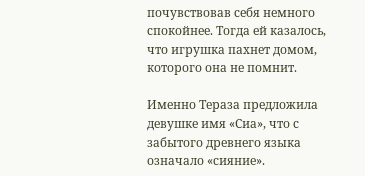почувствовав себя немного спокойнее. Тогда ей казалось, что игрушка пахнет домом, которого она не помнит.

Именно Тераза предложила девушке имя «Сиа», что с забытого древнего языка означало «сияние».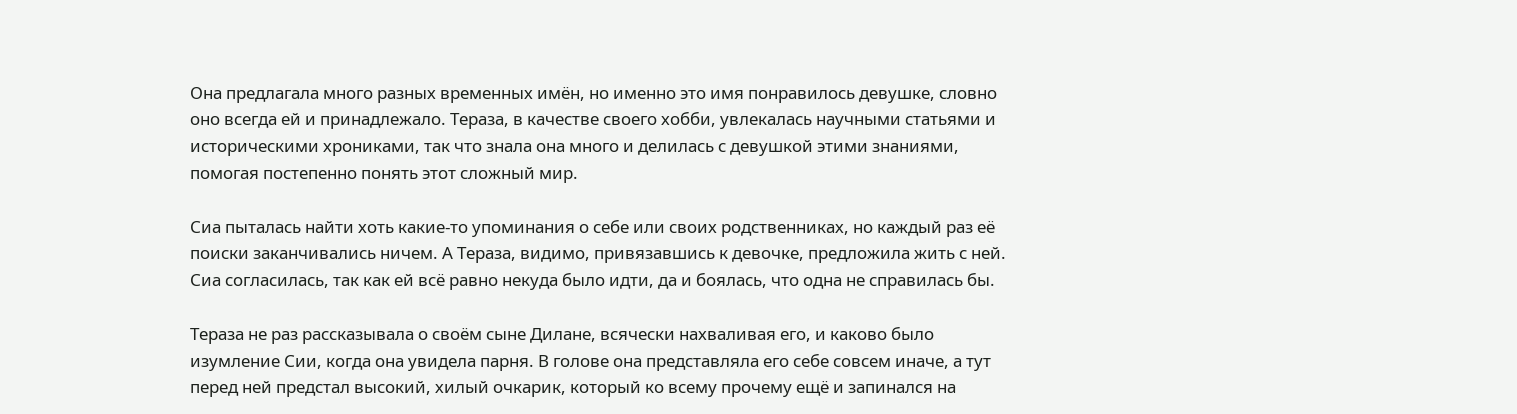Она предлагала много разных временных имён, но именно это имя понравилось девушке, словно оно всегда ей и принадлежало. Тераза, в качестве своего хобби, увлекалась научными статьями и историческими хрониками, так что знала она много и делилась с девушкой этими знаниями, помогая постепенно понять этот сложный мир.

Сиа пыталась найти хоть какие-то упоминания о себе или своих родственниках, но каждый раз её поиски заканчивались ничем. А Тераза, видимо, привязавшись к девочке, предложила жить с ней. Сиа согласилась, так как ей всё равно некуда было идти, да и боялась, что одна не справилась бы.

Тераза не раз рассказывала о своём сыне Дилане, всячески нахваливая его, и каково было изумление Сии, когда она увидела парня. В голове она представляла его себе совсем иначе, а тут перед ней предстал высокий, хилый очкарик, который ко всему прочему ещё и запинался на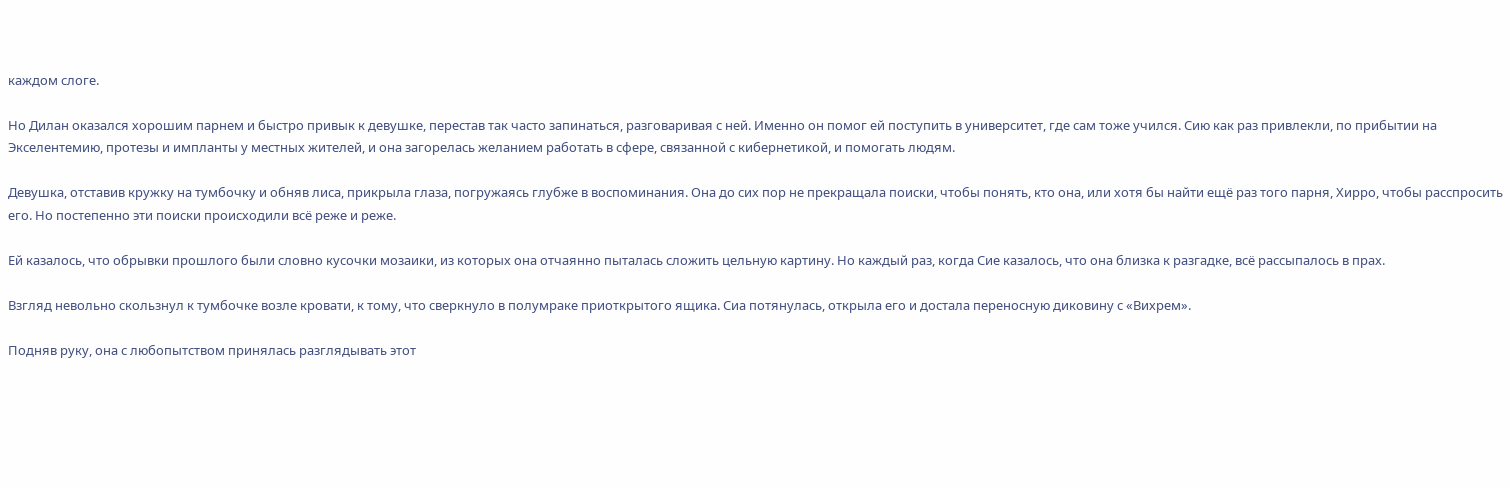каждом слоге.

Но Дилан оказался хорошим парнем и быстро привык к девушке, перестав так часто запинаться, разговаривая с ней. Именно он помог ей поступить в университет, где сам тоже учился. Сию как раз привлекли, по прибытии на Экселентемию, протезы и импланты у местных жителей, и она загорелась желанием работать в сфере, связанной с кибернетикой, и помогать людям.

Девушка, отставив кружку на тумбочку и обняв лиса, прикрыла глаза, погружаясь глубже в воспоминания. Она до сих пор не прекращала поиски, чтобы понять, кто она, или хотя бы найти ещё раз того парня, Хирро, чтобы расспросить его. Но постепенно эти поиски происходили всё реже и реже.

Ей казалось, что обрывки прошлого были словно кусочки мозаики, из которых она отчаянно пыталась сложить цельную картину. Но каждый раз, когда Сие казалось, что она близка к разгадке, всё рассыпалось в прах.

Взгляд невольно скользнул к тумбочке возле кровати, к тому, что сверкнуло в полумраке приоткрытого ящика. Сиа потянулась, открыла его и достала переносную диковину с «Вихрем».

Подняв руку, она с любопытством принялась разглядывать этот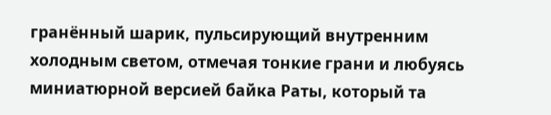гранённый шарик, пульсирующий внутренним холодным светом, отмечая тонкие грани и любуясь миниатюрной версией байка Раты, который та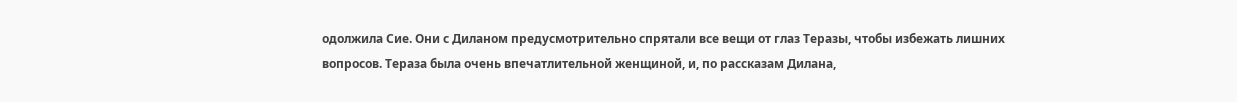одолжила Сие. Они с Диланом предусмотрительно спрятали все вещи от глаз Теразы, чтобы избежать лишних вопросов. Тераза была очень впечатлительной женщиной, и, по рассказам Дилана,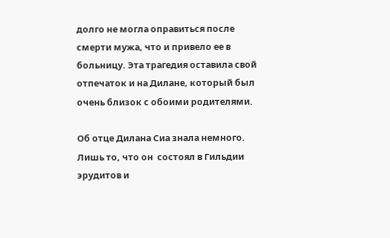долго не могла оправиться после смерти мужа, что и привело ее в больницу. Эта трагедия оставила свой отпечаток и на Дилане, который был очень близок с обоими родителями.

Об отце Дилана Сиа знала немного. Лишь то, что он  состоял в Гильдии эрудитов и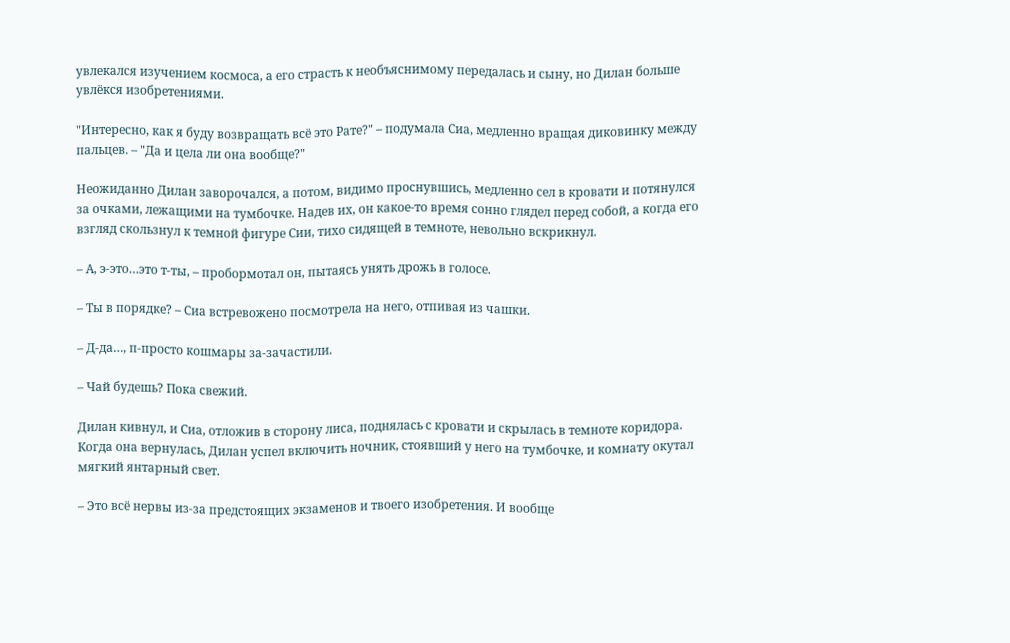увлекался изучением космоса, а его страсть к необъяснимому передалась и сыну, но Дилан больше увлёкся изобретениями.

"Интересно, как я буду возвращать всё это Рате?" – подумала Сиа, медленно вращая диковинку между пальцев. – "Да и цела ли она вообще?"

Неожиданно Дилан заворочался, а потом, видимо проснувшись, медленно сел в кровати и потянулся за очками, лежащими на тумбочке. Надев их, он какое-то время сонно глядел перед собой, а когда его взгляд скользнул к темной фигуре Сии, тихо сидящей в темноте, невольно вскрикнул.

– А, э-это…это т-ты, – пробормотал он, пытаясь унять дрожь в голосе.

– Ты в порядке? – Сиа встревожено посмотрела на него, отпивая из чашки.

– Д-да…, п-просто кошмары за-зачастили.

– Чай будешь? Пока свежий.

Дилан кивнул, и Сиа, отложив в сторону лиса, поднялась с кровати и скрылась в темноте коридора. Когда она вернулась, Дилан успел включить ночник, стоявший у него на тумбочке, и комнату окутал мягкий янтарный свет.

– Это всё нервы из-за предстоящих экзаменов и твоего изобретения. И вообще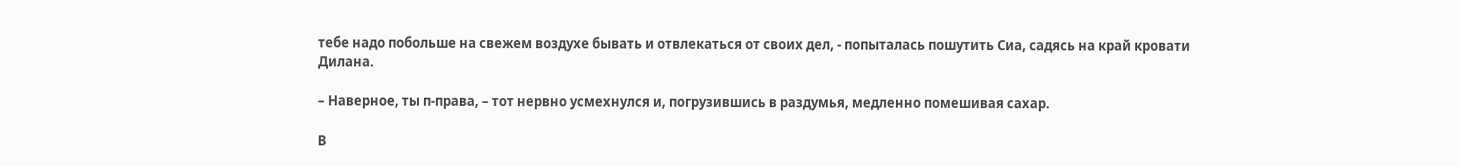тебе надо побольше на свежем воздухе бывать и отвлекаться от своих дел, - попыталась пошутить Сиа, садясь на край кровати Дилана.

– Наверное, ты п-права, – тот нервно усмехнулся и, погрузившись в раздумья, медленно помешивая сахар.

В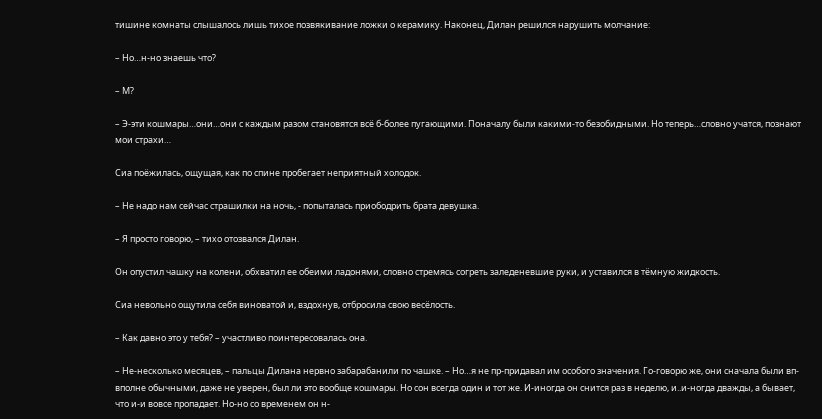тишине комнаты слышалось лишь тихое позвякивание ложки о керамику. Наконец, Дилан решился нарушить молчание:

– Но…н-но знаешь что?

– М?

– Э-эти кошмары…они…они с каждым разом становятся всё б-более пугающими. Поначалу были какими-то безобидными. Но теперь…словно учатся, познают мои страхи…

Сиа поёжилась, ощущая, как по спине пробегает неприятный холодок.

– Не надо нам сейчас страшилки на ночь, - попыталась приободрить брата девушка.

– Я просто говорю, – тихо отозвался Дилан.

Он опустил чашку на колени, обхватил ее обеими ладонями, словно стремясь согреть заледеневшие руки, и уставился в тёмную жидкость.

Сиа невольно ощутила себя виноватой и, вздохнув, отбросила свою весёлость.

– Как давно это у тебя? – участливо поинтересовалась она.

– Не-несколько месяцев, – пальцы Дилана нервно забарабанили по чашке. – Но…я не пр-придавал им особого значения. Го-говорю же, они сначала были вп-вполне обычными, даже не уверен, был ли это вообще кошмары. Но сон всегда один и тот же. И-иногда он снится раз в неделю, и..и-ногда дважды, а бывает, что и-и вовсе пропадает. Но-но со временем он н-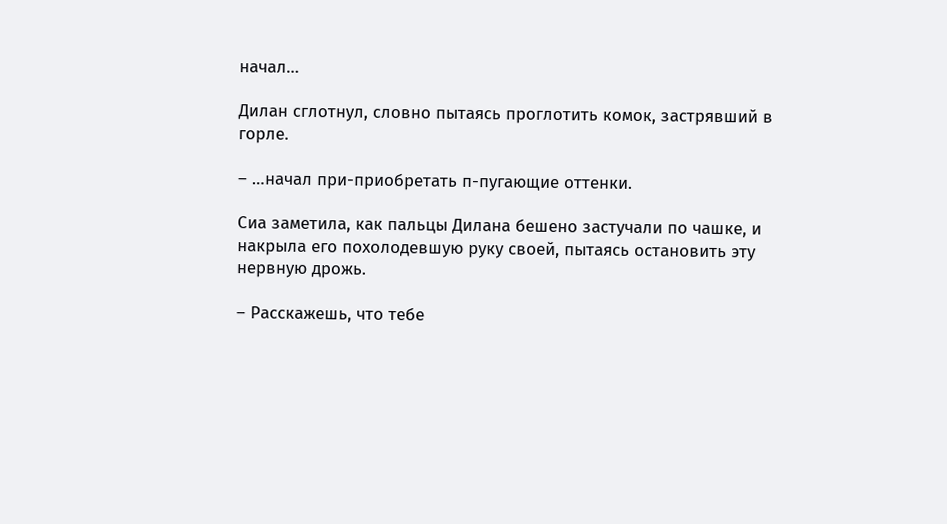начал…

Дилан сглотнул, словно пытаясь проглотить комок, застрявший в горле.

– …начал при-приобретать п-пугающие оттенки.

Сиа заметила, как пальцы Дилана бешено застучали по чашке, и накрыла его похолодевшую руку своей, пытаясь остановить эту нервную дрожь.

– Расскажешь, что тебе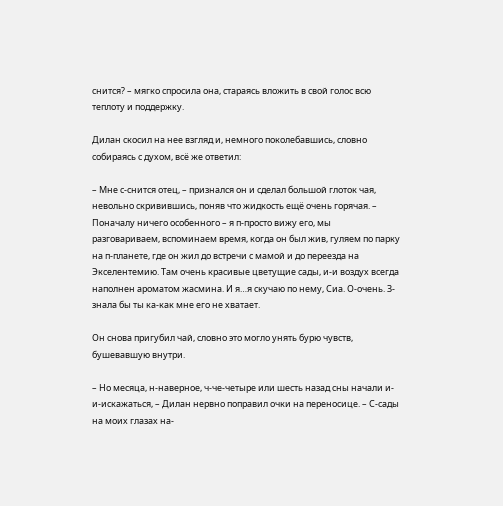снится? – мягко спросила она, стараясь вложить в свой голос всю теплоту и поддержку.

Дилан скосил на нее взгляд и, немного поколебавшись, словно собираясь с духом, всё же ответил:

– Мне с-снится отец, – признался он и сделал большой глоток чая, невольно скривившись, поняв что жидкость ещё очень горячая. – Поначалу ничего особенного – я п-просто вижу его, мы разговариваем, вспоминаем время, когда он был жив, гуляем по парку на п-планете, где он жил до встречи с мамой и до переезда на Экселентемию. Там очень красивые цветущие сады, и-и воздух всегда наполнен ароматом жасмина. И я…я скучаю по нему, Сиа. О-очень. З-знала бы ты ка-как мне его не хватает.

Он снова пригубил чай, словно это могло унять бурю чувств, бушевавшую внутри.

– Но месяца, н-наверное, ч-че-четыре или шесть назад сны начали и-и-искажаться, – Дилан нервно поправил очки на переносице. – С-сады на моих глазах на-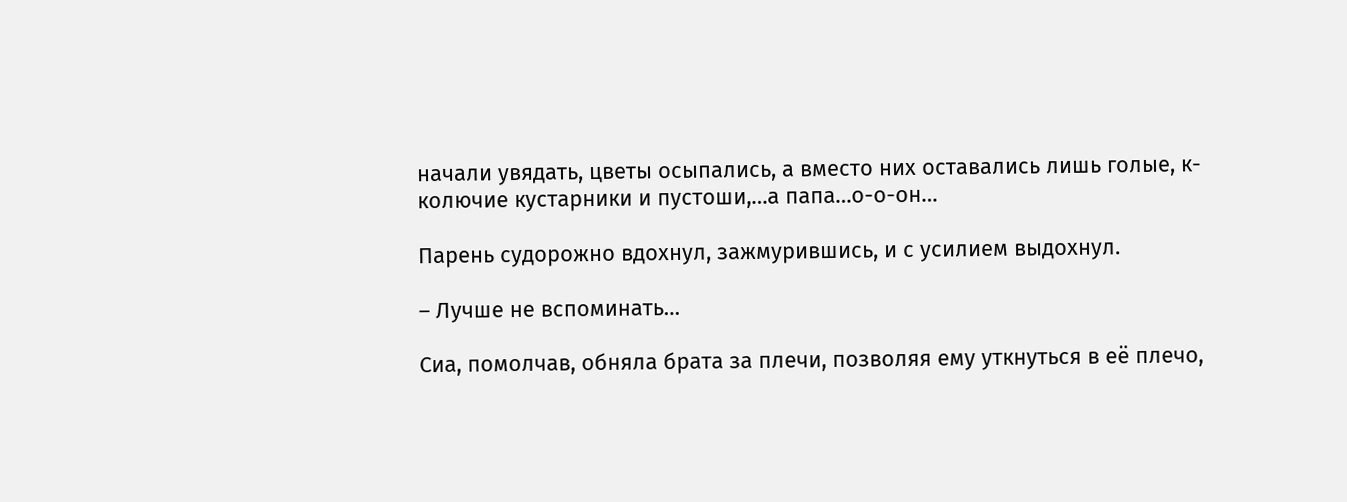начали увядать, цветы осыпались, а вместо них оставались лишь голые, к-колючие кустарники и пустоши,…а папа…о-о-он…

Парень судорожно вдохнул, зажмурившись, и с усилием выдохнул.

– Лучше не вспоминать…

Сиа, помолчав, обняла брата за плечи, позволяя ему уткнуться в её плечо,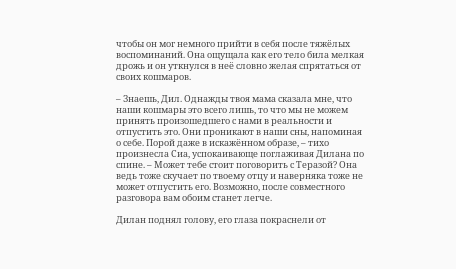чтобы он мог немного прийти в себя после тяжёлых воспоминаний. Она ощущала как его тело била мелкая дрожь и он уткнулся в неё словно желая спрятаться от своих кошмаров.

– Знаешь, Дил. Однажды твоя мама сказала мне, что наши кошмары это всего лишь, то что мы не можем принять произошедшего с нами в реальности и отпустить это. Они проникают в наши сны, напоминая о себе. Порой даже в искажённом образе, – тихо произнесла Сиа, успокаивающе поглаживая Дилана по спине. – Может тебе стоит поговорить с Теразой? Она ведь тоже скучает по твоему отцу и наверняка тоже не может отпустить его. Возможно, после совместного разговора вам обоим станет легче.

Дилан поднял голову, его глаза покраснели от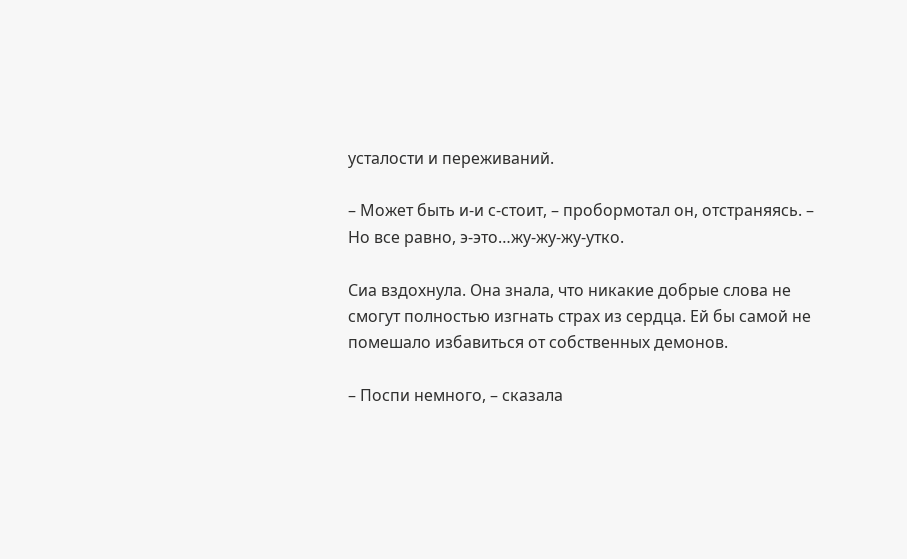усталости и переживаний.

– Может быть и-и с-стоит, – пробормотал он, отстраняясь. – Но все равно, э-это…жу-жу-жу-утко.

Сиа вздохнула. Она знала, что никакие добрые слова не смогут полностью изгнать страх из сердца. Ей бы самой не помешало избавиться от собственных демонов.

– Поспи немного, – сказала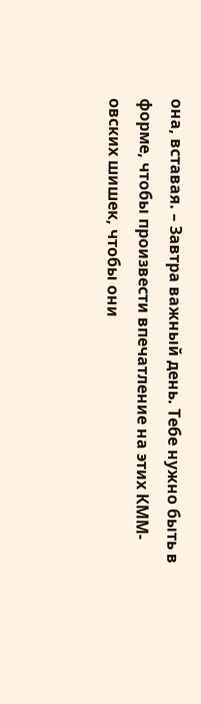она, вставая. – Завтра важный день. Тебе нужно быть в форме, чтобы произвести впечатление на этих КММ-овских шишек, чтобы они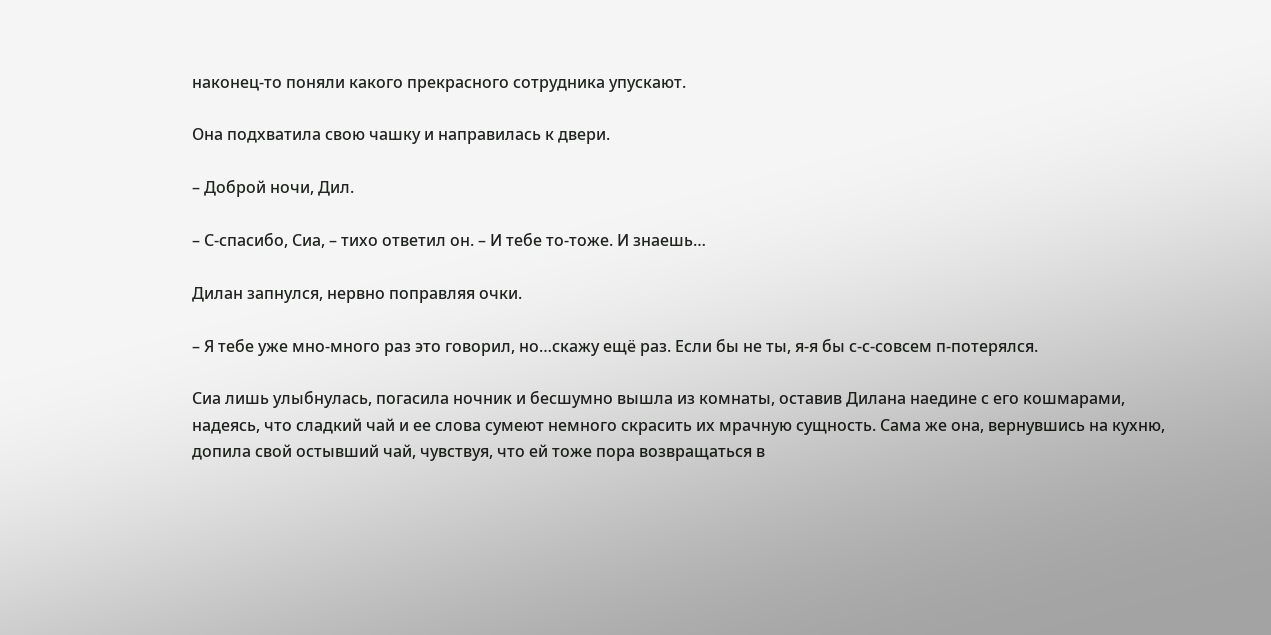наконец-то поняли какого прекрасного сотрудника упускают.

Она подхватила свою чашку и направилась к двери.

– Доброй ночи, Дил.

– С-спасибо, Сиа, – тихо ответил он. – И тебе то-тоже. И знаешь…

Дилан запнулся, нервно поправляя очки.

– Я тебе уже мно-много раз это говорил, но…скажу ещё раз. Если бы не ты, я-я бы с-с-совсем п-потерялся.

Сиа лишь улыбнулась, погасила ночник и бесшумно вышла из комнаты, оставив Дилана наедине с его кошмарами, надеясь, что сладкий чай и ее слова сумеют немного скрасить их мрачную сущность. Сама же она, вернувшись на кухню, допила свой остывший чай, чувствуя, что ей тоже пора возвращаться в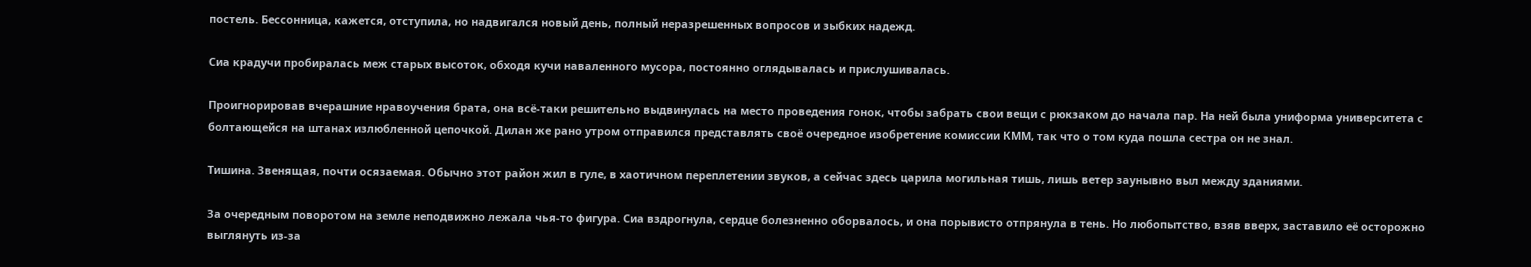постель. Бессонница, кажется, отступила, но надвигался новый день, полный неразрешенных вопросов и зыбких надежд.

Сиа крадучи пробиралась меж старых высоток, обходя кучи наваленного мусора, постоянно оглядывалась и прислушивалась.

Проигнорировав вчерашние нравоучения брата, она всё-таки решительно выдвинулась на место проведения гонок, чтобы забрать свои вещи с рюкзаком до начала пар. На ней была униформа университета с болтающейся на штанах излюбленной цепочкой. Дилан же рано утром отправился представлять своё очередное изобретение комиссии КММ, так что о том куда пошла сестра он не знал.

Тишина. Звенящая, почти осязаемая. Обычно этот район жил в гуле, в хаотичном переплетении звуков, а сейчас здесь царила могильная тишь, лишь ветер заунывно выл между зданиями.

За очередным поворотом на земле неподвижно лежала чья-то фигура. Сиа вздрогнула, сердце болезненно оборвалось, и она порывисто отпрянула в тень. Но любопытство, взяв вверх, заставило её осторожно выглянуть из-за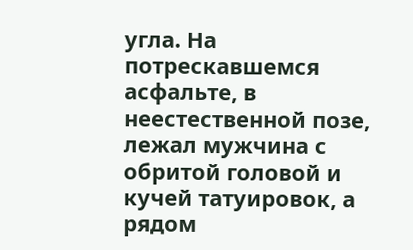угла. На потрескавшемся асфальте, в неестественной позе, лежал мужчина с обритой головой и кучей татуировок, а рядом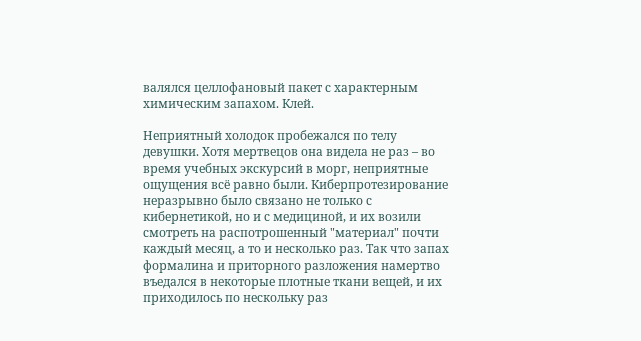валялся целлофановый пакет с характерным химическим запахом. Клей.

Неприятный холодок пробежался по телу девушки. Хотя мертвецов она видела не раз – во время учебных экскурсий в морг, неприятные ощущения всё равно были. Киберпротезирование неразрывно было связано не только с кибернетикой, но и с медициной, и их возили смотреть на распотрошенный "материал" почти каждый месяц, а то и несколько раз. Так что запах формалина и приторного разложения намертво въедался в некоторые плотные ткани вещей, и их приходилось по нескольку раз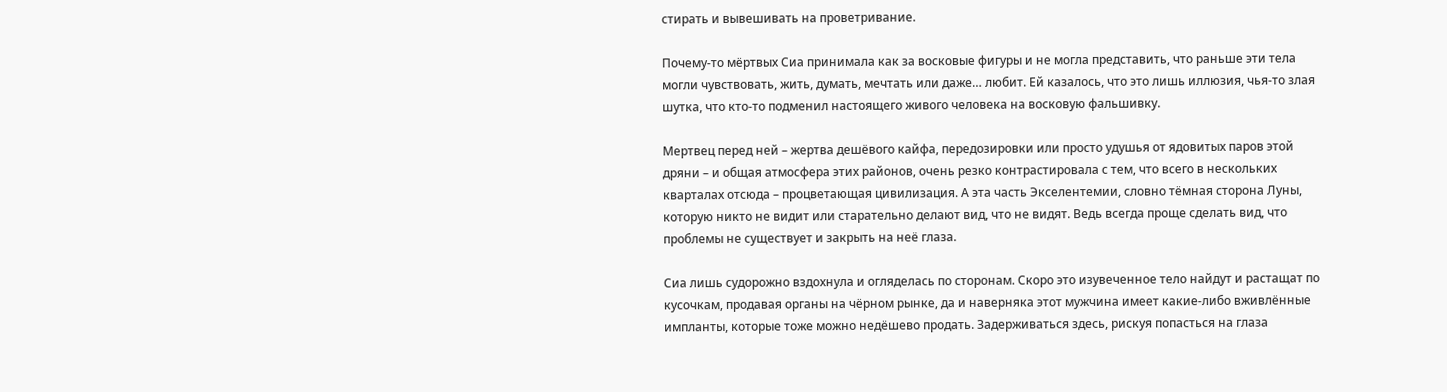стирать и вывешивать на проветривание.

Почему-то мёртвых Сиа принимала как за восковые фигуры и не могла представить, что раньше эти тела могли чувствовать, жить, думать, мечтать или даже… любит. Ей казалось, что это лишь иллюзия, чья-то злая шутка, что кто-то подменил настоящего живого человека на восковую фальшивку.

Мертвец перед ней – жертва дешёвого кайфа, передозировки или просто удушья от ядовитых паров этой дряни – и общая атмосфера этих районов, очень резко контрастировала с тем, что всего в нескольких кварталах отсюда – процветающая цивилизация. А эта часть Экселентемии, словно тёмная сторона Луны, которую никто не видит или старательно делают вид, что не видят. Ведь всегда проще сделать вид, что проблемы не существует и закрыть на неё глаза.

Сиа лишь судорожно вздохнула и огляделась по сторонам. Скоро это изувеченное тело найдут и растащат по кусочкам, продавая органы на чёрном рынке, да и наверняка этот мужчина имеет какие-либо вживлённые импланты, которые тоже можно недёшево продать. Задерживаться здесь, рискуя попасться на глаза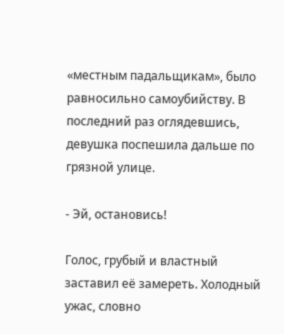«местным падальщикам», было равносильно самоубийству. В последний раз оглядевшись, девушка поспешила дальше по грязной улице.

- Эй, остановись!

Голос, грубый и властный заставил её замереть. Холодный ужас, словно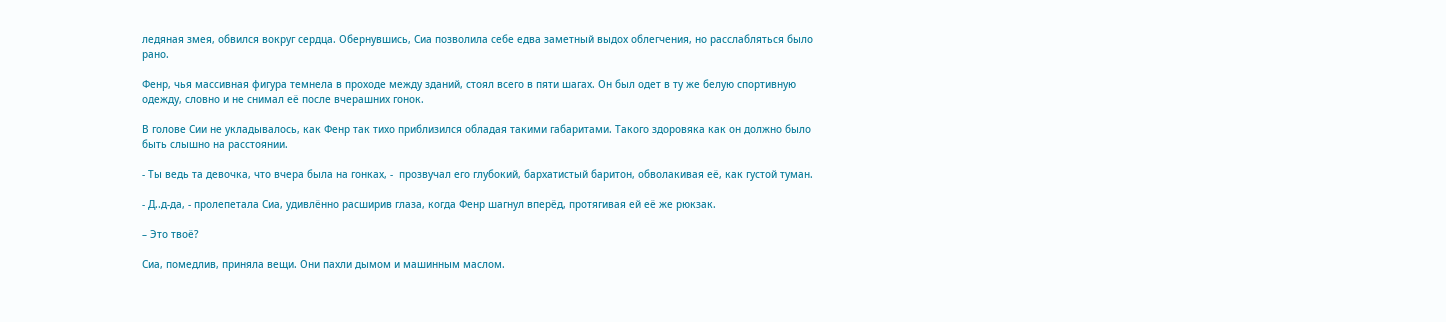ледяная змея, обвился вокруг сердца. Обернувшись, Сиа позволила себе едва заметный выдох облегчения, но расслабляться было рано.

Фенр, чья массивная фигура темнела в проходе между зданий, стоял всего в пяти шагах. Он был одет в ту же белую спортивную одежду, словно и не снимал её после вчерашних гонок.

В голове Сии не укладывалось, как Фенр так тихо приблизился обладая такими габаритами. Такого здоровяка как он должно было быть слышно на расстоянии.

- Ты ведь та девочка, что вчера была на гонках, -  прозвучал его глубокий, бархатистый баритон, обволакивая её, как густой туман.

- Д..д-да, - пролепетала Сиа, удивлённо расширив глаза, когда Фенр шагнул вперёд, протягивая ей её же рюкзак.

– Это твоё?

Сиа, помедлив, приняла вещи. Они пахли дымом и машинным маслом.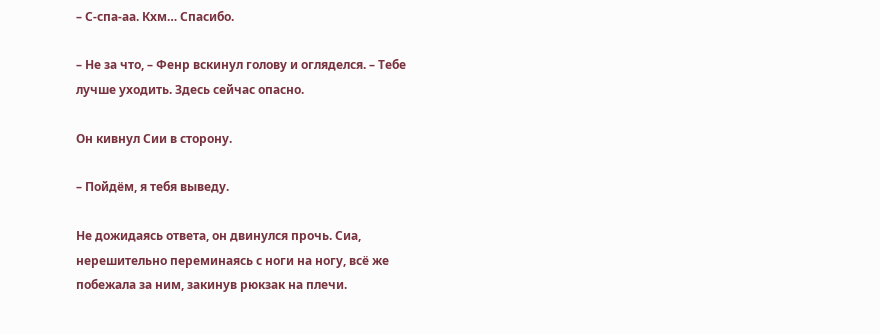– С-спа-аа. Кхм… Спасибо.

– Не за что, – Фенр вскинул голову и огляделся. – Тебе лучше уходить. Здесь сейчас опасно.

Он кивнул Сии в сторону.

– Пойдём, я тебя выведу.

Не дожидаясь ответа, он двинулся прочь. Сиа, нерешительно переминаясь с ноги на ногу, всё же побежала за ним, закинув рюкзак на плечи.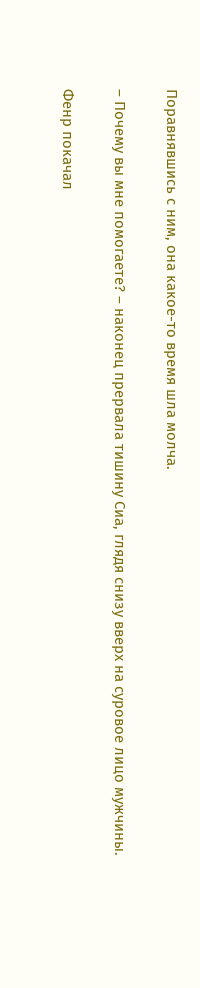Поравнявшись с ним, она какое-то время шла молча.

– Почему вы мне помогаете? – наконец прервала тишину Сиа, глядя снизу вверх на суровое лицо мужчины.

Фенр покачал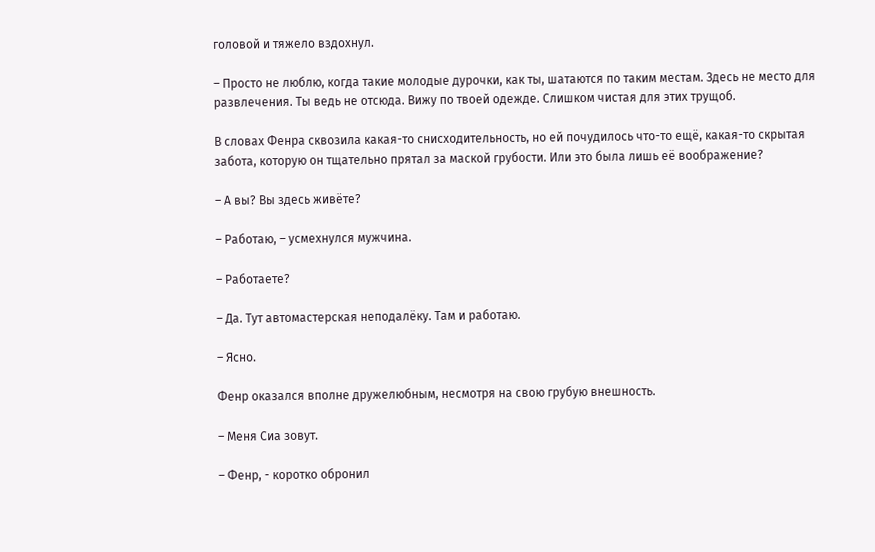головой и тяжело вздохнул.

– Просто не люблю, когда такие молодые дурочки, как ты, шатаются по таким местам. Здесь не место для развлечения. Ты ведь не отсюда. Вижу по твоей одежде. Слишком чистая для этих трущоб.

В словах Фенра сквозила какая-то снисходительность, но ей почудилось что-то ещё, какая-то скрытая забота, которую он тщательно прятал за маской грубости. Или это была лишь её воображение?

– А вы? Вы здесь живёте?

– Работаю, – усмехнулся мужчина.

– Работаете?

– Да. Тут автомастерская неподалёку. Там и работаю.

– Ясно.

Фенр оказался вполне дружелюбным, несмотря на свою грубую внешность.

– Меня Сиа зовут.

– Фенр, - коротко обронил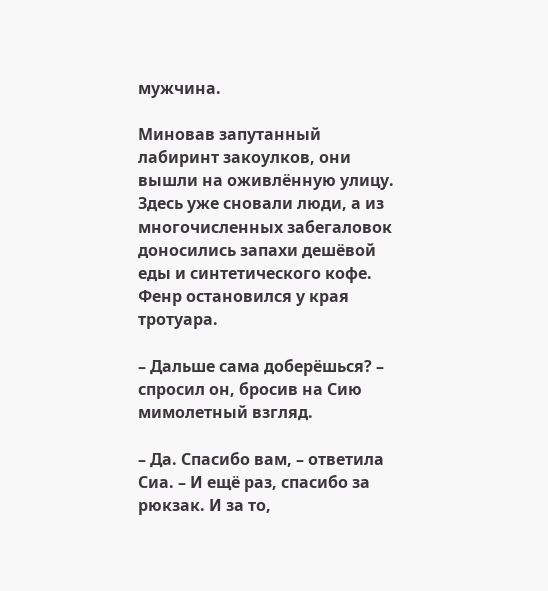мужчина.

Миновав запутанный лабиринт закоулков, они вышли на оживлённую улицу. Здесь уже сновали люди, а из многочисленных забегаловок доносились запахи дешёвой еды и синтетического кофе. Фенр остановился у края тротуара.

– Дальше сама доберёшься? – спросил он, бросив на Сию мимолетный взгляд.

– Да. Спасибо вам, – ответила Сиа. – И ещё раз, спасибо за рюкзак. И за то,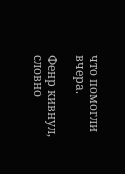что помогли вчера.

Фенр кивнул, словно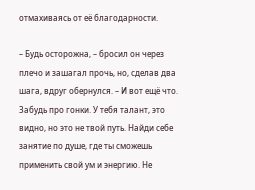отмахиваясь от её благодарности.

– Будь осторожна, – бросил он через плечо и зашагал прочь, но, сделав два шага, вдруг обернулся. – И вот ещё что. Забудь про гонки. У тебя талант, это видно, но это не твой путь. Найди себе занятие по душе, где ты сможешь применить свой ум и энергию. Не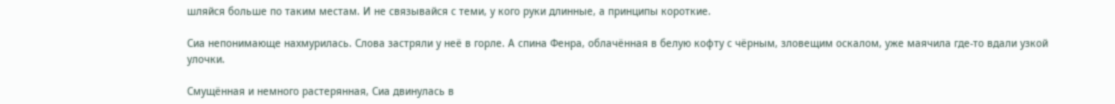шляйся больше по таким местам. И не связывайся с теми, у кого руки длинные, а принципы короткие.

Сиа непонимающе нахмурилась. Слова застряли у неё в горле. А спина Фенра, облачённая в белую кофту с чёрным, зловещим оскалом, уже маячила где-то вдали узкой улочки.

Смущённая и немного растерянная, Сиа двинулась в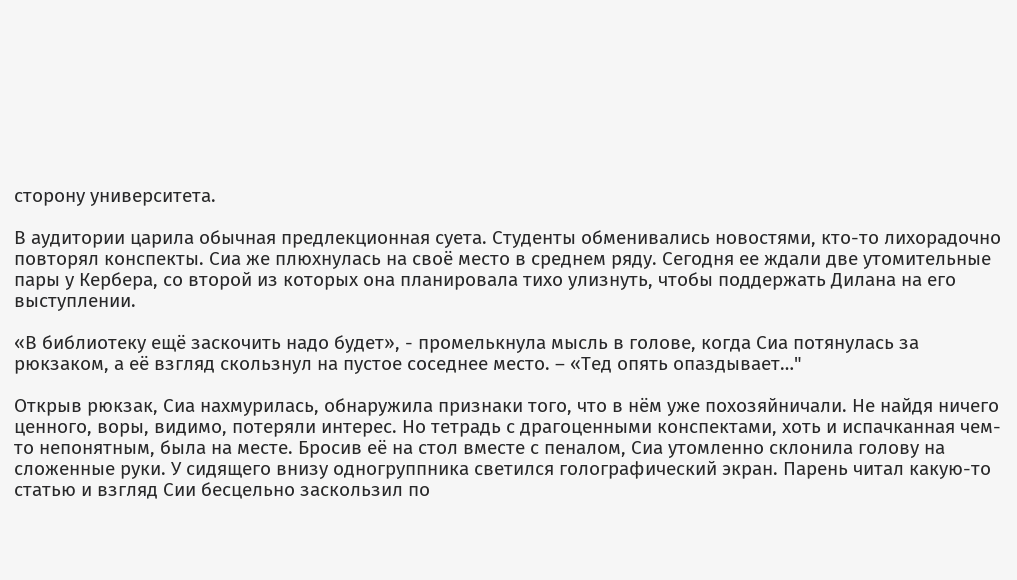сторону университета.

В аудитории царила обычная предлекционная суета. Студенты обменивались новостями, кто-то лихорадочно повторял конспекты. Сиа же плюхнулась на своё место в среднем ряду. Сегодня ее ждали две утомительные пары у Кербера, со второй из которых она планировала тихо улизнуть, чтобы поддержать Дилана на его выступлении.

«В библиотеку ещё заскочить надо будет», - промелькнула мысль в голове, когда Сиа потянулась за рюкзаком, а её взгляд скользнул на пустое соседнее место. – «Тед опять опаздывает…"

Открыв рюкзак, Сиа нахмурилась, обнаружила признаки того, что в нём уже похозяйничали. Не найдя ничего ценного, воры, видимо, потеряли интерес. Но тетрадь с драгоценными конспектами, хоть и испачканная чем-то непонятным, была на месте. Бросив её на стол вместе с пеналом, Сиа утомленно склонила голову на сложенные руки. У сидящего внизу одногруппника светился голографический экран. Парень читал какую-то статью и взгляд Сии бесцельно заскользил по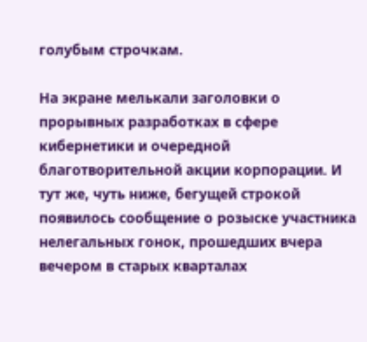голубым строчкам.

На экране мелькали заголовки о прорывных разработках в сфере кибернетики и очередной благотворительной акции корпорации. И тут же, чуть ниже, бегущей строкой появилось сообщение о розыске участника нелегальных гонок, прошедших вчера вечером в старых кварталах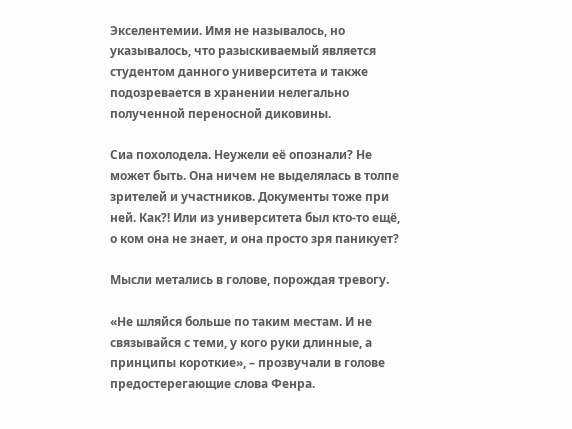Экселентемии. Имя не называлось, но указывалось, что разыскиваемый является студентом данного университета и также подозревается в хранении нелегально полученной переносной диковины.

Сиа похолодела. Неужели её опознали? Не может быть. Она ничем не выделялась в толпе зрителей и участников. Документы тоже при ней. Как?! Или из университета был кто-то ещё, о ком она не знает, и она просто зря паникует?

Мысли метались в голове, порождая тревогу.

«Не шляйся больше по таким местам. И не связывайся с теми, у кого руки длинные, а принципы короткие», – прозвучали в голове предостерегающие слова Фенра.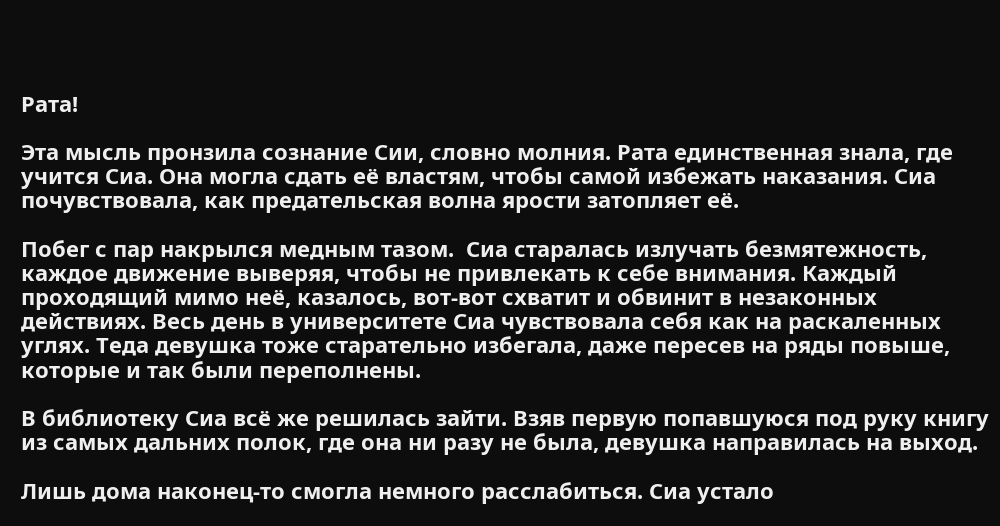Рата!

Эта мысль пронзила сознание Сии, словно молния. Рата единственная знала, где учится Сиа. Она могла сдать её властям, чтобы самой избежать наказания. Сиа почувствовала, как предательская волна ярости затопляет её.

Побег с пар накрылся медным тазом.  Сиа старалась излучать безмятежность, каждое движение выверяя, чтобы не привлекать к себе внимания. Каждый проходящий мимо неё, казалось, вот-вот схватит и обвинит в незаконных действиях. Весь день в университете Сиа чувствовала себя как на раскаленных углях. Теда девушка тоже старательно избегала, даже пересев на ряды повыше, которые и так были переполнены.

В библиотеку Сиа всё же решилась зайти. Взяв первую попавшуюся под руку книгу из самых дальних полок, где она ни разу не была, девушка направилась на выход.

Лишь дома наконец-то смогла немного расслабиться. Сиа устало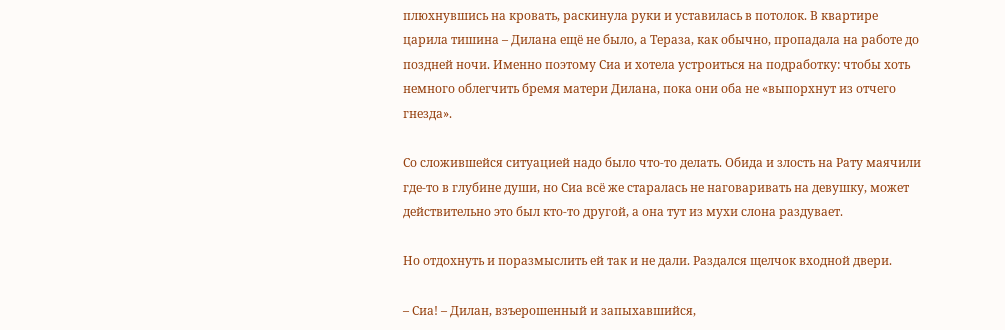плюхнувшись на кровать, раскинула руки и уставилась в потолок. В квартире царила тишина – Дилана ещё не было, а Тераза, как обычно, пропадала на работе до поздней ночи. Именно поэтому Сиа и хотела устроиться на подработку: чтобы хоть немного облегчить бремя матери Дилана, пока они оба не «выпорхнут из отчего гнезда».

Со сложившейся ситуацией надо было что-то делать. Обида и злость на Рату маячили где-то в глубине души, но Сиа всё же старалась не наговаривать на девушку, может действительно это был кто-то другой, а она тут из мухи слона раздувает.

Но отдохнуть и поразмыслить ей так и не дали. Раздался щелчок входной двери.

– Сиа! – Дилан, взъерошенный и запыхавшийся,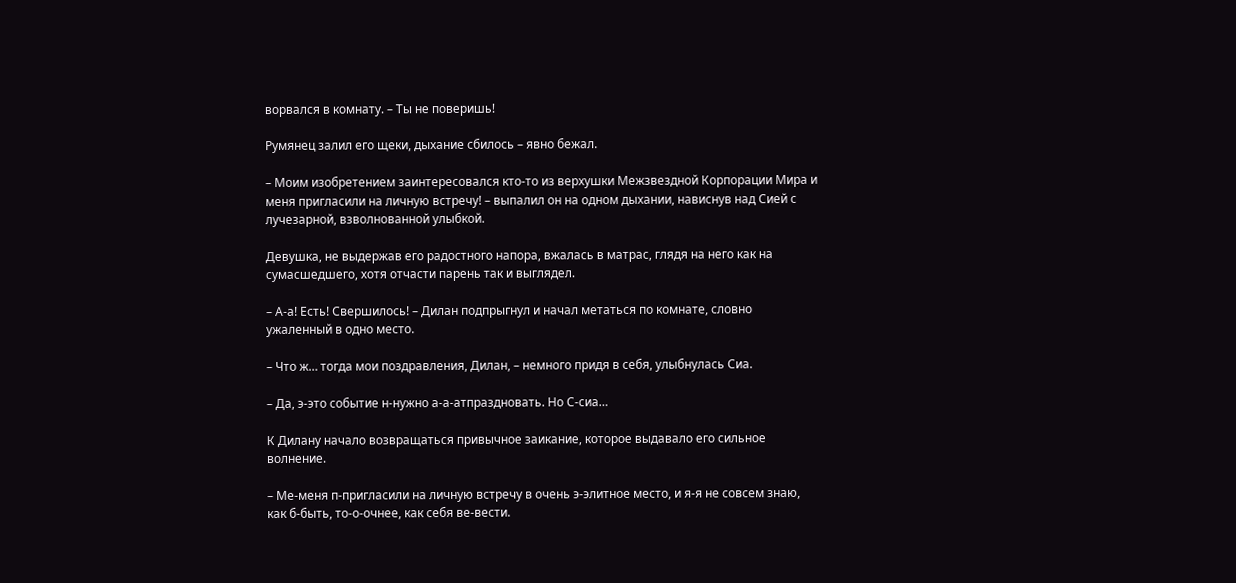ворвался в комнату. – Ты не поверишь!

Румянец залил его щеки, дыхание сбилось – явно бежал.

– Моим изобретением заинтересовался кто-то из верхушки Межзвездной Корпорации Мира и меня пригласили на личную встречу! – выпалил он на одном дыхании, нависнув над Сией с лучезарной, взволнованной улыбкой.

Девушка, не выдержав его радостного напора, вжалась в матрас, глядя на него как на сумасшедшего, хотя отчасти парень так и выглядел.

– А-а! Есть! Свершилось! – Дилан подпрыгнул и начал метаться по комнате, словно ужаленный в одно место.

– Что ж… тогда мои поздравления, Дилан, – немного придя в себя, улыбнулась Сиа.

– Да, э-это событие н-нужно а-а-атпраздновать. Но С-сиа…

К Дилану начало возвращаться привычное заикание, которое выдавало его сильное волнение.

– Ме-меня п-пригласили на личную встречу в очень э-элитное место, и я-я не совсем знаю, как б-быть, то-о-очнее, как себя ве-вести.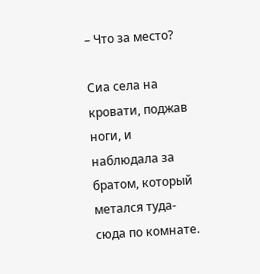– Что за место?

Сиа села на кровати, поджав ноги, и наблюдала за братом, который метался туда-сюда по комнате.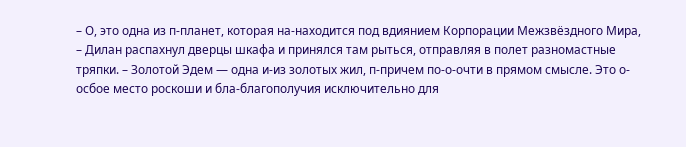– О, это одна из п-планет, которая на-находится под вдиянием Корпорации Межзвёздного Мира, – Дилан распахнул дверцы шкафа и принялся там рыться, отправляя в полет разномастные тряпки. – Золотой Эдем — одна и-из золотых жил, п-причем по-о-очти в прямом смысле. Это о-осбое место роскоши и бла-благополучия исключительно для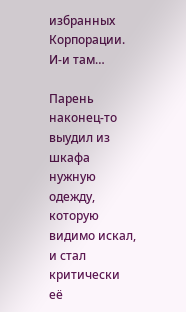избранных Корпорации. И-и там…

Парень наконец-то выудил из шкафа нужную одежду, которую видимо искал, и стал критически её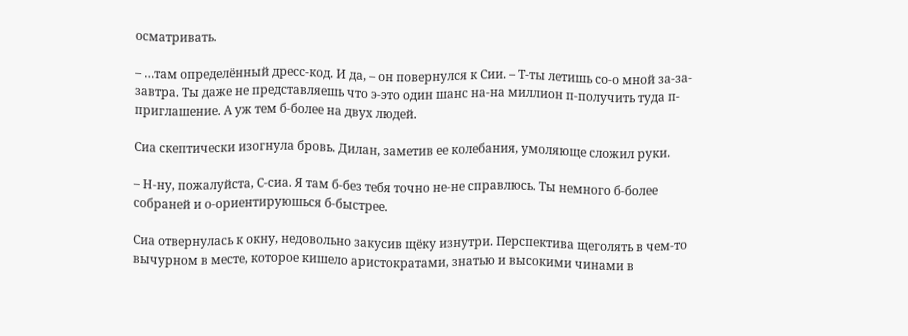осматривать.

– …там определённый дресс-код. И да, – он повернулся к Сии. – Т-ты летишь со-о мной за-за-завтра. Ты даже не представляешь что э-это один шанс на-на миллион п-получить туда п-приглашение. А уж тем б-более на двух людей.

Сиа скептически изогнула бровь. Дилан, заметив ее колебания, умоляюще сложил руки.

– Н-ну, пожалуйста, С-сиа. Я там б-без тебя точно не-не справлюсь. Ты немного б-более собраней и о-ориентируюшься б-быстрее.

Сиа отвернулась к окну, недовольно закусив щёку изнутри. Перспектива щеголять в чем-то вычурном в месте, которое кишело аристократами, знатью и высокими чинами в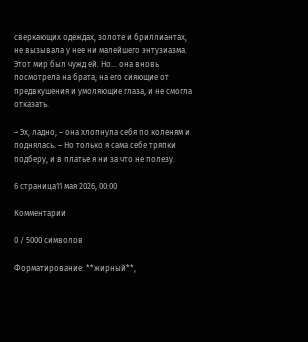сверкающих одеждах, золоте и бриллиантах, не вызывала у нее ни малейшего энтузиазма. Этот мир был чужд ей. Но… она вновь посмотрела на брата, на его сияющие от предвкушения и умоляющие глаза, и не смогла отказать.

– Эх, ладно, – она хлопнула себя по коленям и поднялась. – Но только я сама себе тряпки подберу, и в платье я ни за что не полезу.

6 страница11 мая 2026, 00:00

Комментарии

0 / 5000 символов

Форматирование: **жирный**,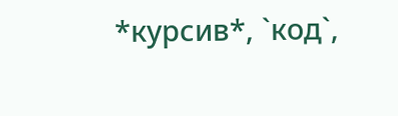*курсив*, `код`,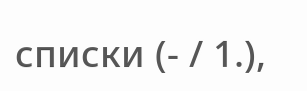списки (- / 1.),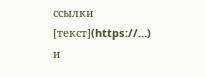ссылки [текст](https://…) и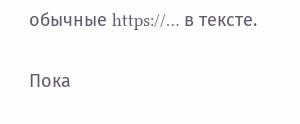обычные https://… в тексте.

Пока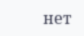нет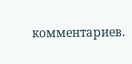комментариев.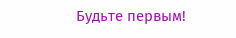Будьте первым!